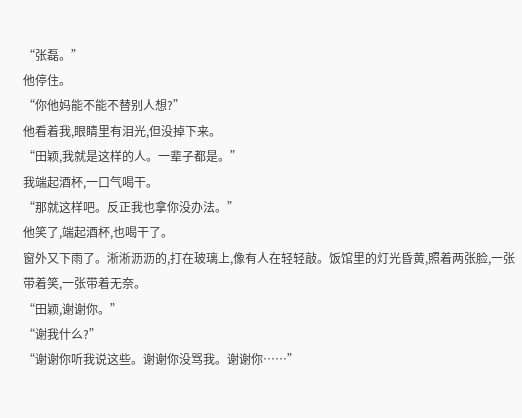“张磊。”
他停住。
“你他妈能不能不替别人想?”
他看着我,眼睛里有泪光,但没掉下来。
“田颖,我就是这样的人。一辈子都是。”
我端起酒杯,一口气喝干。
“那就这样吧。反正我也拿你没办法。”
他笑了,端起酒杯,也喝干了。
窗外又下雨了。淅淅沥沥的,打在玻璃上,像有人在轻轻敲。饭馆里的灯光昏黄,照着两张脸,一张带着笑,一张带着无奈。
“田颖,谢谢你。”
“谢我什么?”
“谢谢你听我说这些。谢谢你没骂我。谢谢你……”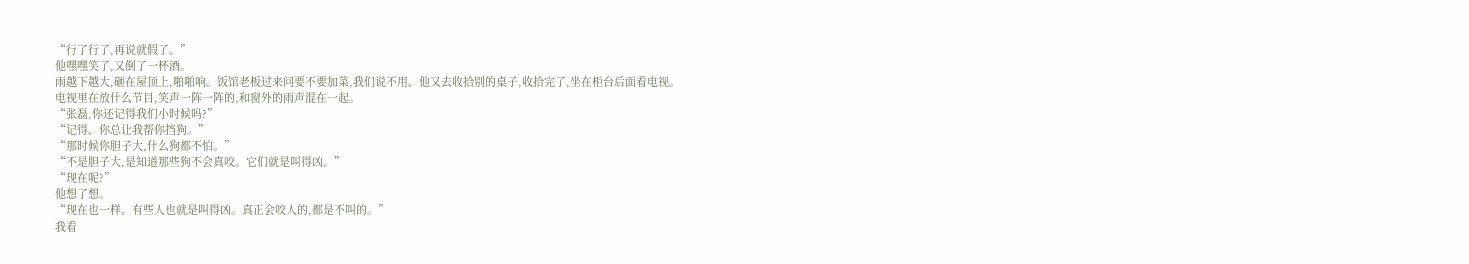“行了行了,再说就假了。”
他嘿嘿笑了,又倒了一杯酒。
雨越下越大,砸在屋顶上,啪啪响。饭馆老板过来问要不要加菜,我们说不用。他又去收拾别的桌子,收拾完了,坐在柜台后面看电视。
电视里在放什么节目,笑声一阵一阵的,和窗外的雨声混在一起。
“张磊,你还记得我们小时候吗?”
“记得。你总让我帮你挡狗。”
“那时候你胆子大,什么狗都不怕。”
“不是胆子大,是知道那些狗不会真咬。它们就是叫得凶。”
“现在呢?”
他想了想。
“现在也一样。有些人也就是叫得凶。真正会咬人的,都是不叫的。”
我看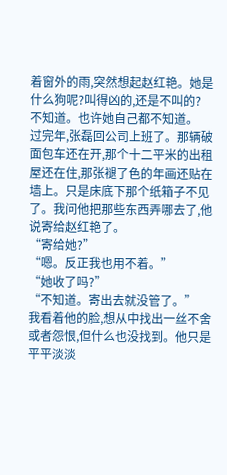着窗外的雨,突然想起赵红艳。她是什么狗呢?叫得凶的,还是不叫的?
不知道。也许她自己都不知道。
过完年,张磊回公司上班了。那辆破面包车还在开,那个十二平米的出租屋还在住,那张褪了色的年画还贴在墙上。只是床底下那个纸箱子不见了。我问他把那些东西弄哪去了,他说寄给赵红艳了。
“寄给她?”
“嗯。反正我也用不着。”
“她收了吗?”
“不知道。寄出去就没管了。”
我看着他的脸,想从中找出一丝不舍或者怨恨,但什么也没找到。他只是平平淡淡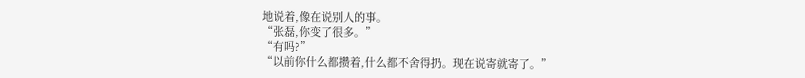地说着,像在说别人的事。
“张磊,你变了很多。”
“有吗?”
“以前你什么都攒着,什么都不舍得扔。现在说寄就寄了。”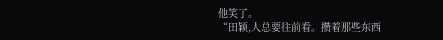他笑了。
“田颖,人总要往前看。攒着那些东西